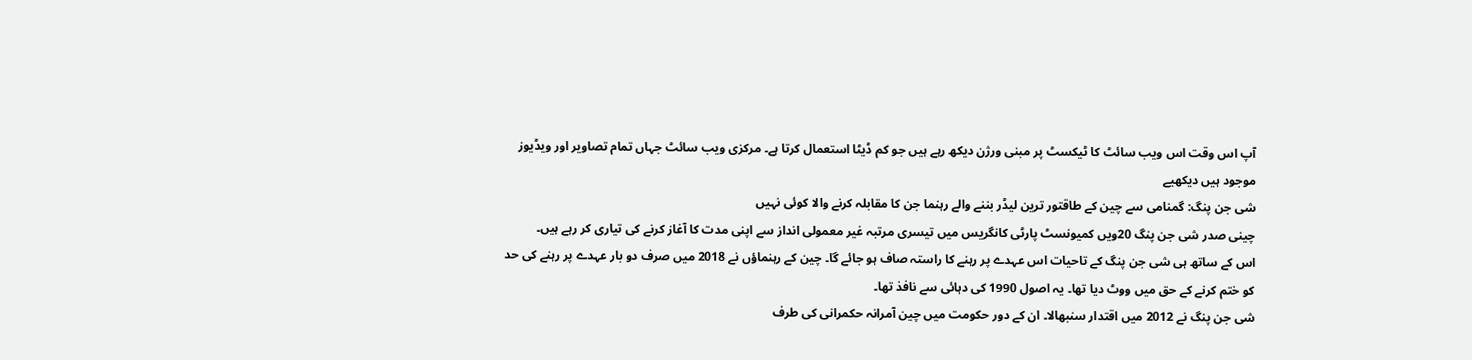آپ اس وقت اس ویب سائٹ کا ٹیکسٹ پر مبنی ورژن دیکھ رہے ہیں جو کم ڈیٹا استعمال کرتا ہے۔ مرکزی ویب سائٹ جہاں تمام تصاویر اور ویڈیوز موجود ہیں دیکھیے
شی جن پنگ: گمنامی سے چین کے طاقتور ترین لیڈر بننے والے رہنما جن کا مقابلہ کرنے والا کوئی نہیں
چینی صدر شی جن پنگ 20ویں کمیونسٹ پارٹی کانگریس میں تیسری مرتبہ غیر معمولی انداز سے اپنی مدت کا آغاز کرنے کی تیاری کر رہے ہیں۔
اس کے ساتھ ہی شی جن پنگ کے تاحیات اس عہدے پر رہنے کا راستہ صاف ہو جائے گا۔ چین کے رہنماؤں نے 2018 میں صرف دو بار عہدے پر رہنے کی حد کو ختم کرنے کے حق میں ووٹ دیا تھا۔ یہ اصول 1990 کی دہائی سے نافذ تھا۔
شی جن پنگ نے 2012 میں اقتدار سنبھالا۔ ان کے دور حکومت میں چین آمرانہ حکمرانی کی طرف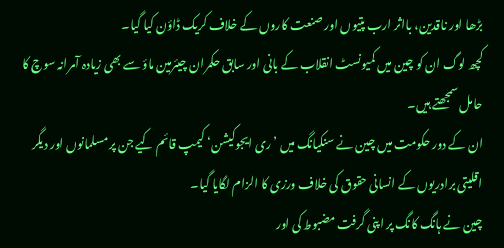بڑھا اور ناقدین، بااثر ارب پتیوں اور صنعت کاروں کے خلاف کریک ڈاؤن کیا گیا۔
کچھ لوگ ان کو چین میں کمیونسٹ انقلاب کے بانی اور سابق حکمران چیئرمین ماؤ سے بھی زیادہ آمرانہ سوچ کا حامل سمجھتے ہیں۔
ان کے دور حکومت میں چین نے سنکیانگ میں ’ری ایجوکیشن‘ کیمپ قائم کیے جن پر مسلمانوں اور دیگر اقلیتی برادریوں کے انسانی حقوق کی خلاف ورزی کا الزام لگایا گیا۔
چین نے ہانگ کانگ پر اپنی گرفت مضبوط کی اور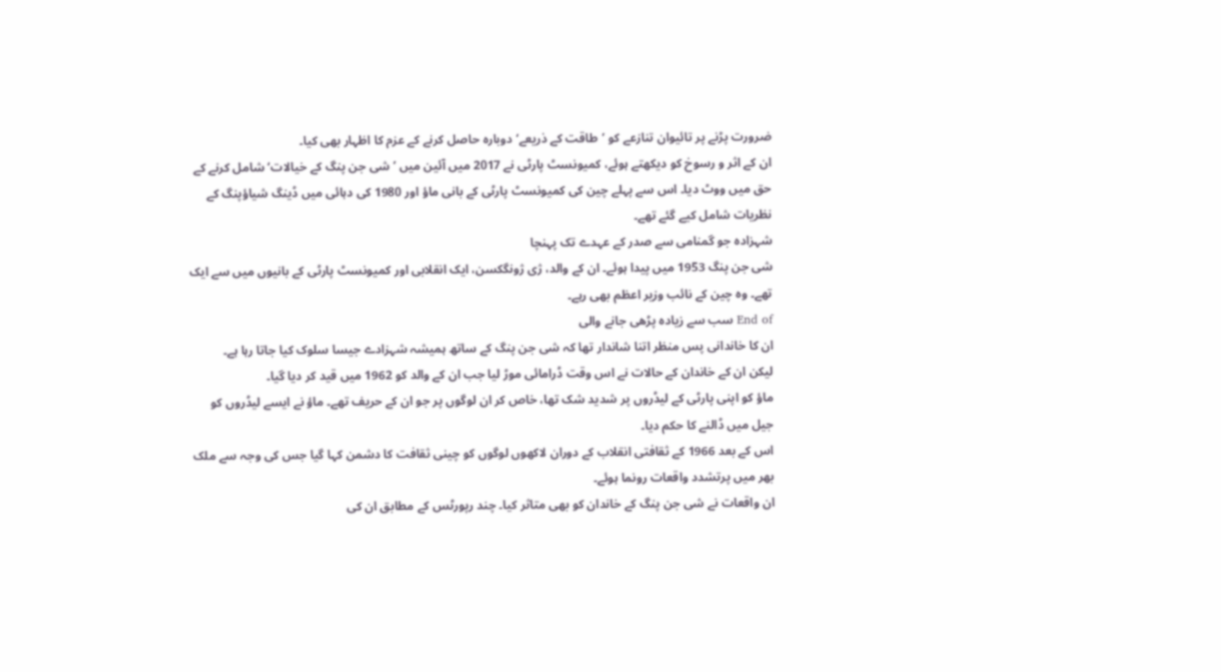ضرورت پڑنے پر تائیوان تنازعے کو ’طاقت کے ذریعے‘ دوبارہ حاصل کرنے کے عزم کا اظہار بھی کیا۔
ان کے اثر و رسوخ کو دیکھتے ہوئے، کمیونسٹ پارٹی نے 2017 میں آئین میں ’شی جن پنگ کے خیالات‘ شامل کرنے کے حق میں ووٹ دیا۔ اس سے پہلے چین کی کمیونسٹ پارٹی کے بانی ماؤ اور 1980 کی دہائی میں ڈینگ شیاؤپنگ کے نظریات شامل کیے گئے تھے۔
شہزادہ جو گمنامی سے صدر کے عہدے تک پہنچا
شی جن پنگ 1953 میں پیدا ہوئے۔ ان کے والد، ژی ژونگکسن، ایک انقلابی اور کمیونسٹ پارٹی کے بانیوں میں سے ایک تھے۔ وہ چین کے نائب وزیر اعظم بھی رہے۔
End of سب سے زیادہ پڑھی جانے والی
ان کا خاندانی پس منظر اتنا شاندار تھا کہ شی جن پنگ کے ساتھ ہمیشہ شہزادے جیسا سلوک کیا جاتا رہا ہے۔
لیکن ان کے خاندان کے حالات نے اس وقت ڈرامائی موڑ لیا جب ان کے والد کو 1962 میں قید کر دیا گیا۔
ماؤ کو اپنی پارٹی کے لیڈروں پر شدید شک تھا، خاص کر ان لوگوں پر جو ان کے حریف تھے۔ ماؤ نے ایسے لیڈروں کو جیل میں ڈالنے کا حکم دیا۔
اس کے بعد 1966 کے ثقافتی انقلاب کے دوران لاکھوں لوگوں کو چینی ثقافت کا دشمن کہا گیا جس کی وجہ سے ملک بھر میں پرتشدد واقعات رونما ہوئے۔
ان واقعات نے شی جن پنگ کے خاندان کو بھی متاثر کیا۔ چند رپورٹس کے مطابق ان کی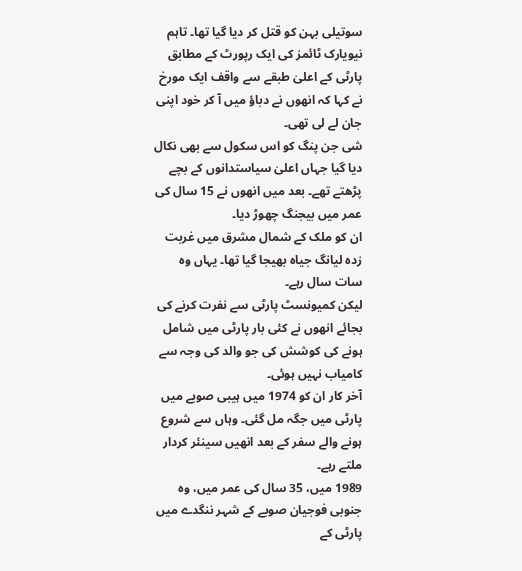سوتیلی بہن کو قتل کر دیا گیا تھا۔ تاہم نیویارک ٹائمز کی ایک رپورٹ کے مطابق پارٹی کے اعلیٰ طبقے سے واقف ایک مورخ نے کہا کہ انھوں نے دباؤ میں آ کر خود اپنی جان لے لی تھی۔
شی جن پنگ کو اس سکول سے بھی نکال دیا گیا جہاں اعلیٰ سیاستدانوں کے بچے پڑھتے تھے۔ بعد میں انھوں نے 15 سال کی عمر میں بیجنگ چھوڑ دیا۔
ان کو ملک کے شمال مشرق میں غربت زدہ لیانگ جیاہ بھیجا گیا تھا۔ یہاں وہ سات سال رہے۔
لیکن کمیونسٹ پارٹی سے نفرت کرنے کی بجائے انھوں نے کئی بار پارٹی میں شامل ہونے کی کوشش کی جو والد کی وجہ سے کامیاب نہیں ہوئی۔
آخر کار ان کو 1974 میں ہیبی صوبے میں پارٹی میں جگہ مل گئی۔ وہاں سے شروع ہونے والے سفر کے بعد انھیں سینئر کردار ملتے رہے۔
1989 میں، 35 سال کی عمر میں، وہ جنوبی فوجیان صوبے کے شہر ننگدے میں پارٹی کے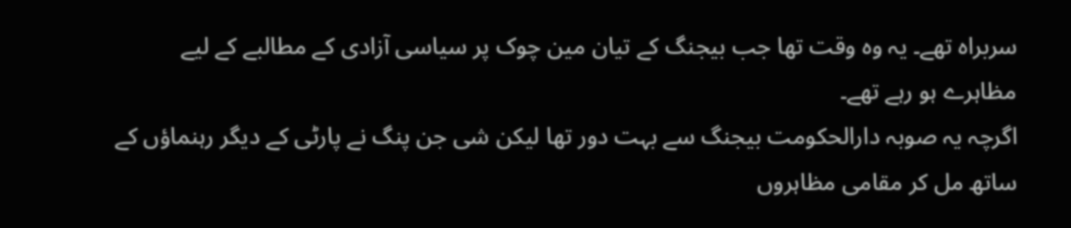سربراہ تھے۔ یہ وہ وقت تھا جب بیجنگ کے تیان مین چوک پر سیاسی آزادی کے مطالبے کے لیے مظاہرے ہو رہے تھے۔
اگرچہ یہ صوبہ دارالحکومت بیجنگ سے بہت دور تھا لیکن شی جن پنگ نے پارٹی کے دیگر رہنماؤں کے ساتھ مل کر مقامی مظاہروں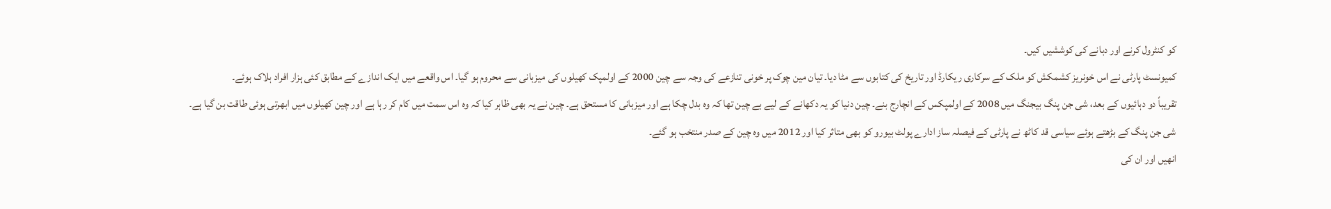کو کنٹرول کرنے اور دبانے کی کوششیں کیں۔
کمیونسٹ پارٹی نے اس خونریز کشمکش کو ملک کے سرکاری ریکارڈ اور تاریخ کی کتابوں سے مٹا دیا۔ تیان مین چوک پر خونی تنازعے کی وجہ سے چین 2000 کے اولمپک کھیلوں کی میزبانی سے محروم ہو گیا۔ اس واقعے میں ایک اندازے کے مطابق کئی ہزار افراد ہلاک ہوئے۔
تقریباً دو دہائیوں کے بعد، شی جن پنگ بیجنگ میں 2008 کے اولمپکس کے انچارج بنے۔ چین دنیا کو یہ دکھانے کے لیے بے چین تھا کہ وہ بدل چکا ہے اور میزبانی کا مستحق ہے۔ چین نے یہ بھی ظاہر کیا کہ وہ اس سمت میں کام کر رہا ہے اور چین کھیلوں میں ابھرتی ہوئی طاقت بن گیا ہے۔
شی جن پنگ کے بڑھتے ہوئے سیاسی قد کاٹھ نے پارٹی کے فیصلہ ساز ادارے پولٹ بیورو کو بھی متاثر کیا اور 2012 میں وہ چین کے صدر منتخب ہو گئے۔
انھیں اور ان کی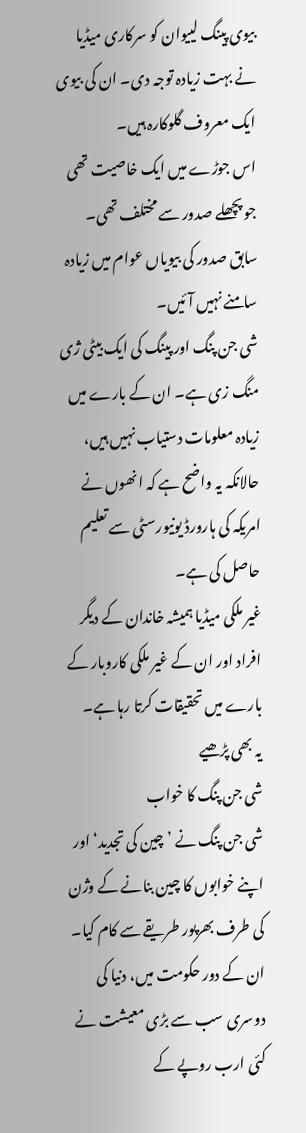بیوی پینگ لییوان کو سرکاری میڈیا نے بہت زیادہ توجہ دی۔ ان کی بیوی ایک معروف گلوکارہ ہیں۔
اس جوڑے میں ایک خاصیت تھی جو پچھلے صدور سے مختلف تھی۔ سابق صدور کی بیویاں عوام میں زیادہ سامنے نہیں آئیں۔
شی جن پنگ اور پینگ کی ایک بیٹی ژی منگ زی ہے۔ ان کے بارے میں زیادہ معلومات دستیاب نہیں ہیں، حالانکہ یہ واضح ہے کہ انھوں نے امریکہ کی ہارورڈ یونیورسٹی سے تعلیم حاصل کی ہے۔
غیر ملکی میڈیا ہمیشہ خاندان کے دیگر افراد اور ان کے غیر ملکی کاروبار کے بارے میں تحقیقات کرتا رہا ہے۔
یہ بھی پڑھیے
شی جن پنگ کا خواب
شی جن پنگ نے ’چین کی تجدید‘ اور اپنے خوابوں کا چین بنانے کے وژن کی طرف بھرپور طریقے سے کام کیا۔
ان کے دور حکومت میں، دنیا کی دوسری سب سے بڑی معیشت نے کئی ارب روپے کے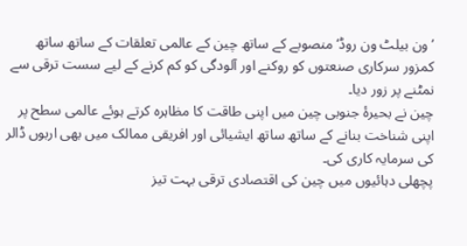’ون بیلٹ ون روڈ‘ منصوبے کے ساتھ چین کے عالمی تعلقات کے ساتھ ساتھ کمزور سرکاری صنعتوں کو روکنے اور آلودگی کو کم کرنے کے لیے سست ترقی سے نمٹنے پر زور دیا۔
چین نے بحیرۂ جنوبی چین میں اپنی طاقت کا مظاہرہ کرتے ہوئے عالمی سطح پر اپنی شناخت بنانے کے ساتھ ساتھ ایشیائی اور افریقی ممالک میں بھی اربوں ڈالر کی سرمایہ کاری کی۔
پچھلی دہائیوں میں چین کی اقتصادی ترقی بہت تیز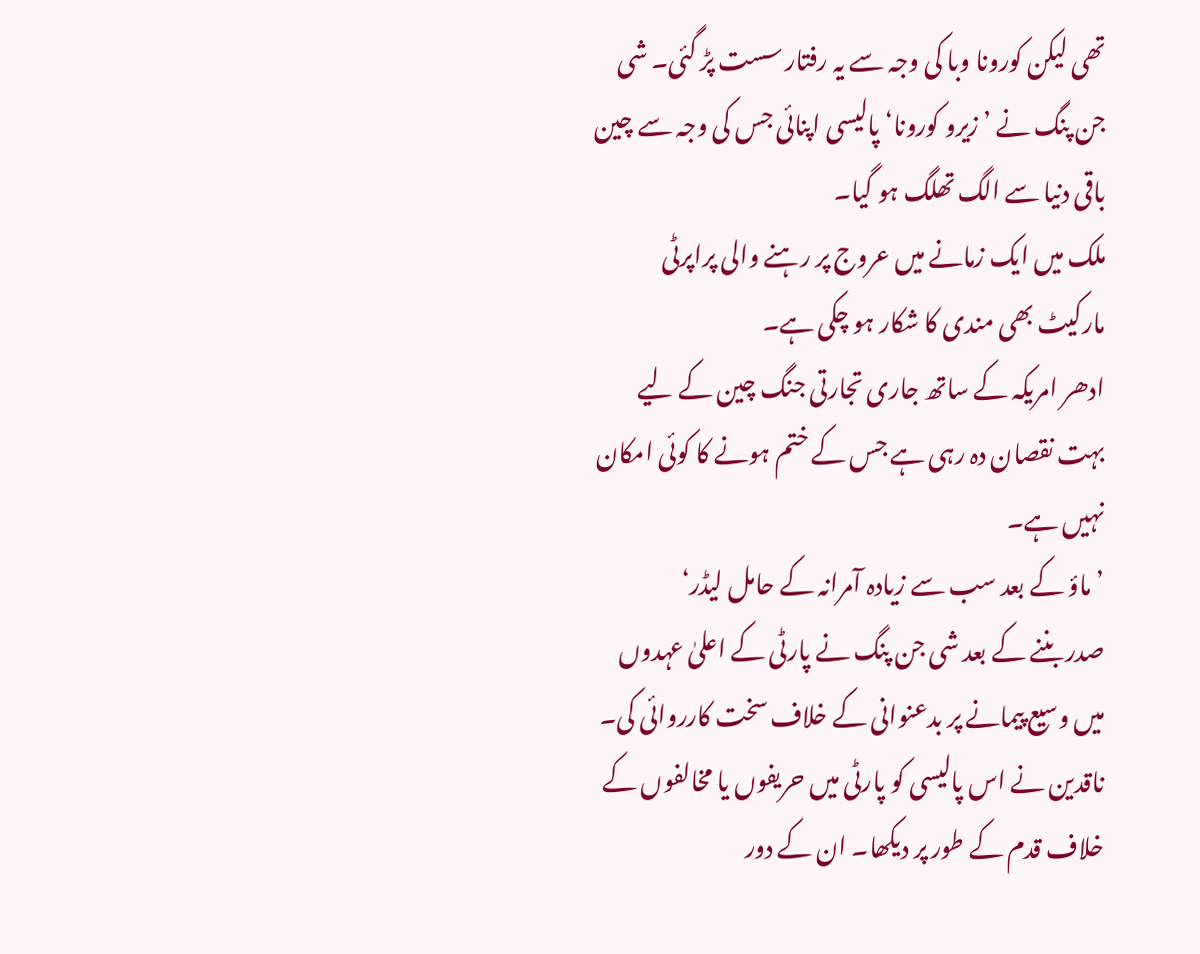تھی لیکن کورونا وبا کی وجہ سے یہ رفتار سست پڑ گئی۔ شی جن پنگ نے ’زیرو کورونا‘ پالیسی اپنائی جس کی وجہ سے چین باقی دنیا سے الگ تھلگ ہو گیا۔
ملک میں ایک زمانے میں عروج پر رہنے والی پراپرٹی مارکیٹ بھی مندی کا شکار ہو چکی ہے۔
ادھر امریکہ کے ساتھ جاری تجارتی جنگ چین کے لیے بہت نقصان دہ رہی ہے جس کے ختم ہونے کا کوئی امکان نہیں ہے۔
’ماؤ کے بعد سب سے زیادہ آمرانہ کے حامل لیڈر‘
صدر بننے کے بعد شی جن پنگ نے پارٹی کے اعلیٰ عہدوں میں وسیع پیمانے پر بدعنوانی کے خلاف سخت کارروائی کی۔
ناقدین نے اس پالیسی کو پارٹی میں حریفوں یا مخالفوں کے خلاف قدم کے طور پر دیکھا۔ ان کے دور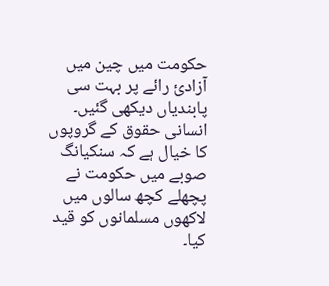حکومت میں چین میں آزادئ رائے پر بہت سی پابندیاں دیکھی گئیں۔
انسانی حقوق کے گروپوں کا خیال ہے کہ سنکیانگ صوبے میں حکومت نے پچھلے کچھ سالوں میں لاکھوں مسلمانوں کو قید کیا۔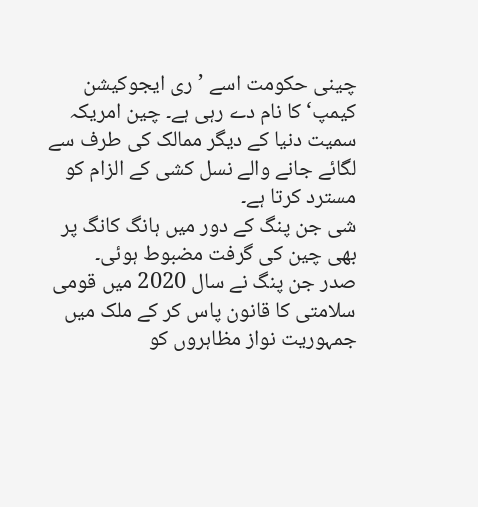چینی حکومت اسے ’ری ایجوکیشن کیمپ‘ کا نام دے رہی ہے۔ چین امریکہ سمیت دنیا کے دیگر ممالک کی طرف سے لگائے جانے والے نسل کشی کے الزام کو مسترد کرتا ہے۔
شی جن پنگ کے دور میں ہانگ کانگ پر بھی چین کی گرفت مضبوط ہوئی۔
صدر جن پنگ نے سال 2020 میں قومی سلامتی کا قانون پاس کر کے ملک میں جمہوریت نواز مظاہروں کو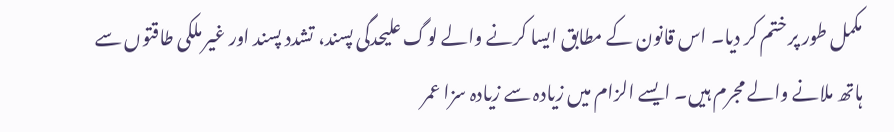مکمل طور پر ختم کر دیا۔ اس قانون کے مطابق ایسا کرنے والے لوگ علیحدگی پسند، تشدد پسند اور غیر ملکی طاقتوں سے ہاتھ ملانے والے مجرم ہیں۔ ایسے الزام میں زیادہ سے زیادہ سزا عمر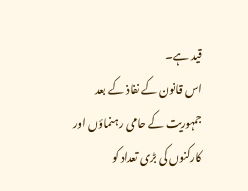قید ہے۔
اس قانون کے نفاذ کے بعد جمہوریت کے حامی رہنماؤں اور کارکنوں کی بڑی تعداد کو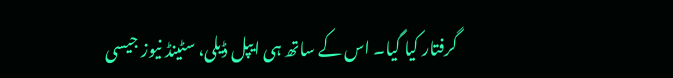گرفتار کیا گیا۔ اس کے ساتھ ہی ایپل ڈیلی، سٹینڈ نیوز جیسی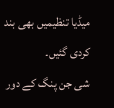میڈیا تنظیمیں بھی بند کردی گئیں۔
شی جن پنگ کے دور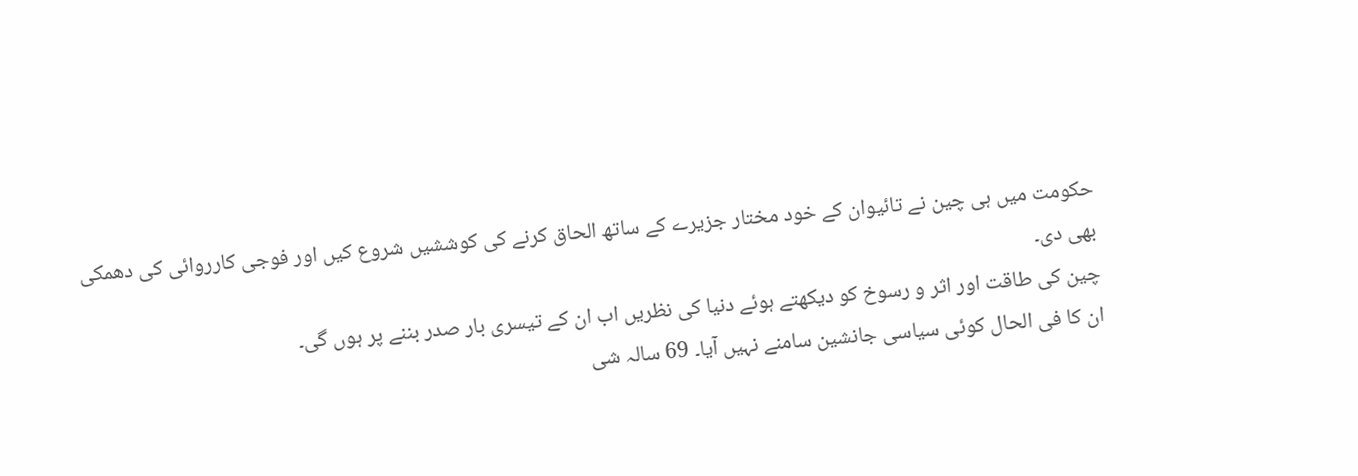حکومت میں ہی چین نے تائیوان کے خود مختار جزیرے کے ساتھ الحاق کرنے کی کوششیں شروع کیں اور فوجی کارروائی کی دھمکی بھی دی۔
چین کی طاقت اور اثر و رسوخ کو دیکھتے ہوئے دنیا کی نظریں اب ان کے تیسری بار صدر بننے پر ہوں گی۔
ان کا فی الحال کوئی سیاسی جانشین سامنے نہیں آیا۔ 69 سالہ شی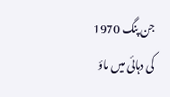جن پنگ 1970 کی دہائی میں ماؤ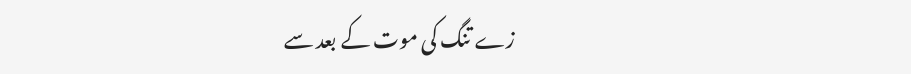زے تنگ کی موت کے بعد سے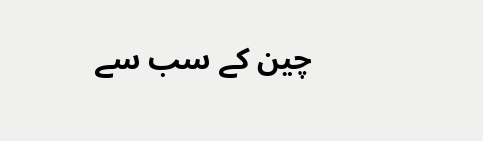چین کے سب سے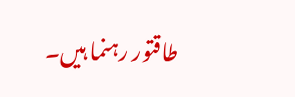طاقتور رہنما ہیں۔